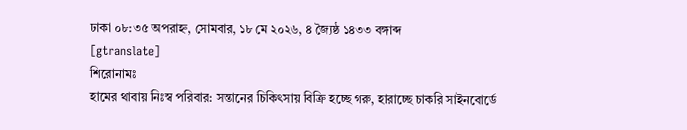ঢাকা ০৮:৩৫ অপরাহ্ন, সোমবার, ১৮ মে ২০২৬, ৪ জ্যৈষ্ঠ ১৪৩৩ বঙ্গাব্দ
[gtranslate]
শিরোনামঃ
হামের থাবায় নিঃস্ব পরিবার: সন্তানের চিকিৎসায় বিক্রি হচ্ছে গরু, হারাচ্ছে চাকরি সাইনবোর্ডে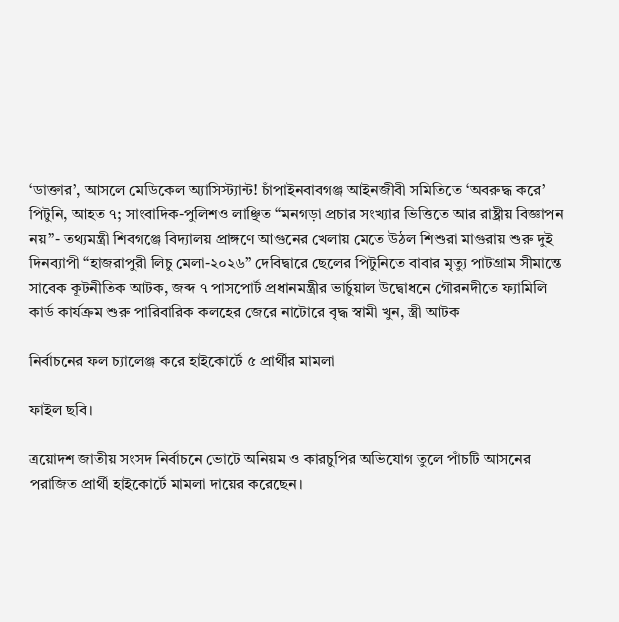‘ডাক্তার’, আসলে মেডিকেল অ্যাসিস্ট্যান্ট! চাঁপাইনবাবগঞ্জ আইনজীবী সমিতিতে ‘অবরুদ্ধ করে’ পিটুনি, আহত ৭; সাংবাদিক-পুলিশও লাঞ্ছিত “মনগড়া প্রচার সংখ্যার ভিত্তিতে আর রাষ্ট্রীয় বিজ্ঞাপন নয়”- তথ্যমন্ত্রী শিবগঞ্জে বিদ্যালয় প্রাঙ্গণে আগুনের খেলায় মেতে উঠল শিশুরা মাগুরায় শুরু দুই দিনব্যাপী “হাজরাপুরী লিচু মেলা-২০২৬” দেবিদ্বারে ছেলের পিটুনিতে বাবার মৃত্যু পাটগ্রাম সীমান্তে সাবেক কূটনীতিক আটক, জব্দ ৭ পাসপোর্ট প্রধানমন্ত্রীর ভার্চুয়াল উদ্বোধনে গৌরনদীতে ফ্যামিলি কার্ড কার্যক্রম শুরু পারিবারিক কলহের জেরে নাটোরে বৃদ্ধ স্বামী খুন, স্ত্রী আটক

নির্বাচনের ফল চ্যালেঞ্জ করে হাইকোর্টে ৫ প্রার্থীর মামলা

ফাইল ছবি।

ত্রয়োদশ জাতীয় সংসদ নির্বাচনে ভোটে অনিয়ম ও কারচুপির অভিযোগ তুলে পাঁচটি আসনের পরাজিত প্রার্থী হাইকোর্টে মামলা দায়ের করেছেন।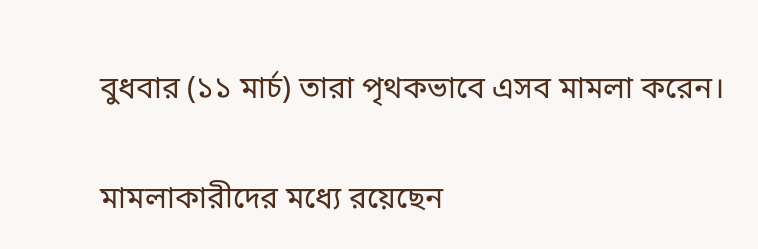বুধবার (১১ মার্চ) তারা পৃথকভাবে এসব মামলা করেন।

মামলাকারীদের মধ্যে রয়েছেন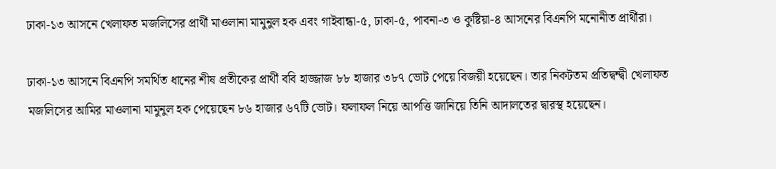ঢাকা-১৩ আসনে খেলাফত মজলিসের প্রার্থী মাওলানা মামুনুল হক এবং গাইবান্ধা-৫, ঢাকা-৫, পাবনা-৩ ও কুষ্টিয়া-৪ আসনের বিএনপি মনোনীত প্রার্থীরা।

ঢাকা-১৩ আসনে বিএনপি সমর্থিত ধানের শীষ প্রতীকের প্রার্থী ববি হাজ্জাজ ৮৮ হাজার ৩৮৭ ভোট পেয়ে বিজয়ী হয়েছেন। তার নিকটতম প্রতিদ্বন্দ্বী খেলাফত মজলিসের আমির মাওলানা মামুনুল হক পেয়েছেন ৮৬ হাজার ৬৭টি ভোট। ফলাফল নিয়ে আপত্তি জানিয়ে তিনি আদালতের দ্বারস্থ হয়েছেন।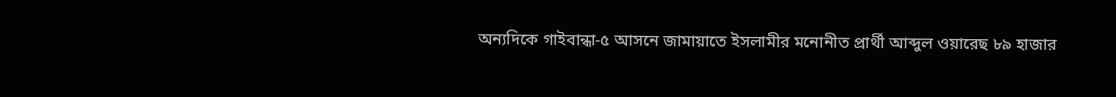অন্যদিকে গাইবান্ধা-৫ আসনে জামায়াতে ইসলামীর মনোনীত প্রার্থী আব্দুল ওয়ারেছ ৮৯ হাজার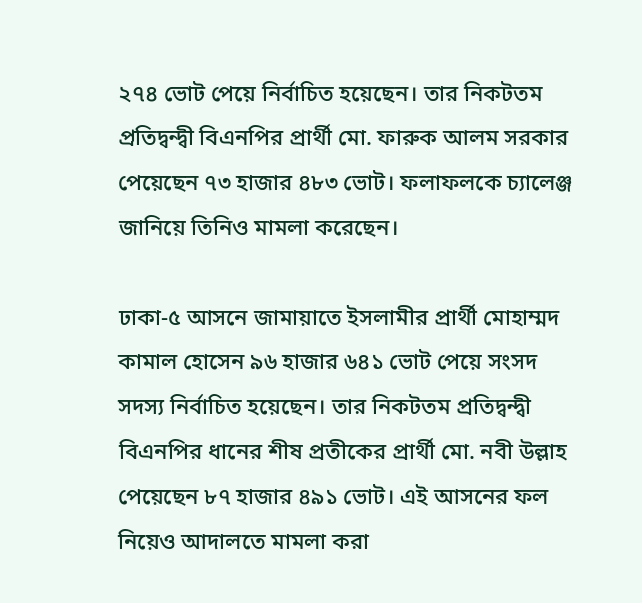২৭৪ ভোট পেয়ে নির্বাচিত হয়েছেন। তার নিকটতম প্রতিদ্বন্দ্বী বিএনপির প্রার্থী মো. ফারুক আলম সরকার পেয়েছেন ৭৩ হাজার ৪৮৩ ভোট। ফলাফলকে চ্যালেঞ্জ জানিয়ে তিনিও মামলা করেছেন।

ঢাকা-৫ আসনে জামায়াতে ইসলামীর প্রার্থী মোহাম্মদ কামাল হোসেন ৯৬ হাজার ৬৪১ ভোট পেয়ে সংসদ সদস্য নির্বাচিত হয়েছেন। তার নিকটতম প্রতিদ্বন্দ্বী বিএনপির ধানের শীষ প্রতীকের প্রার্থী মো. নবী উল্লাহ পেয়েছেন ৮৭ হাজার ৪৯১ ভোট। এই আসনের ফল নিয়েও আদালতে মামলা করা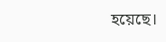হয়েছে।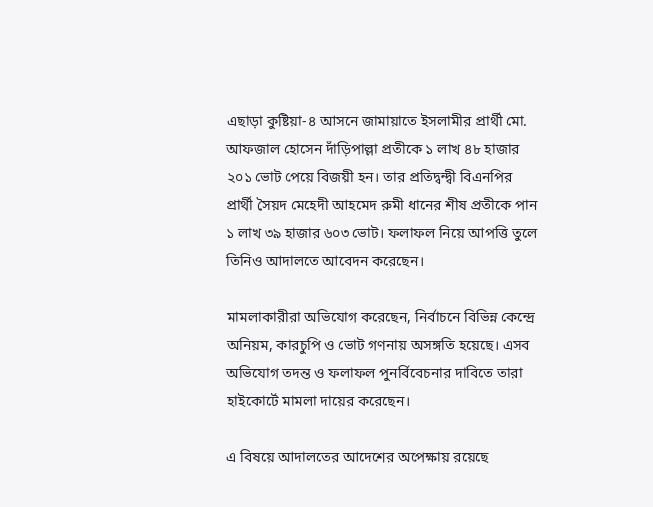এছাড়া কুষ্টিয়া-৪ আসনে জামায়াতে ইসলামীর প্রার্থী মো. আফজাল হোসেন দাঁড়িপাল্লা প্রতীকে ১ লাখ ৪৮ হাজার ২০১ ভোট পেয়ে বিজয়ী হন। তার প্রতিদ্বন্দ্বী বিএনপির প্রার্থী সৈয়দ মেহেদী আহমেদ রুমী ধানের শীষ প্রতীকে পান ১ লাখ ৩৯ হাজার ৬০৩ ভোট। ফলাফল নিয়ে আপত্তি তুলে তিনিও আদালতে আবেদন করেছেন।

মামলাকারীরা অভিযোগ করেছেন, নির্বাচনে বিভিন্ন কেন্দ্রে অনিয়ম, কারচুপি ও ভোট গণনায় অসঙ্গতি হয়েছে। এসব অভিযোগ তদন্ত ও ফলাফল পুনর্বিবেচনার দাবিতে তারা হাইকোর্টে মামলা দায়ের করেছেন।

এ বিষয়ে আদালতের আদেশের অপেক্ষায় রয়েছে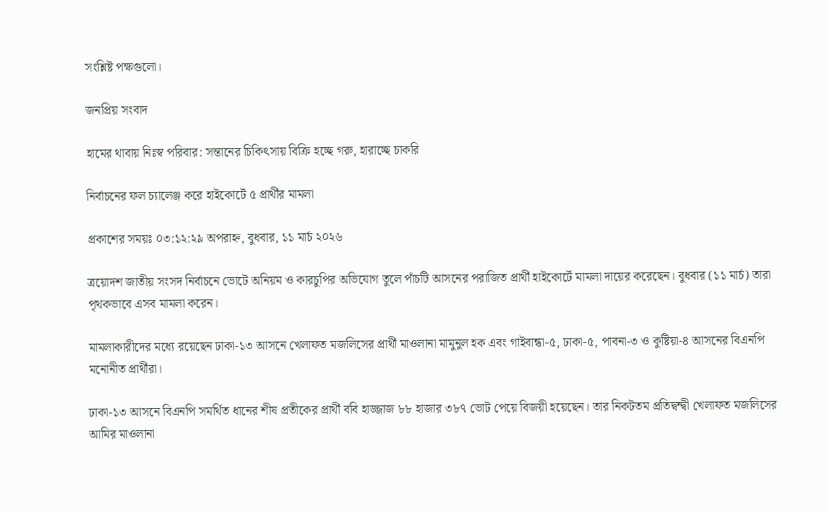সংশ্লিষ্ট পক্ষগুলো।

জনপ্রিয় সংবাদ

হামের থাবায় নিঃস্ব পরিবার: সন্তানের চিকিৎসায় বিক্রি হচ্ছে গরু, হারাচ্ছে চাকরি

নির্বাচনের ফল চ্যালেঞ্জ করে হাইকোর্টে ৫ প্রার্থীর মামলা

প্রকাশের সময়ঃ ০৩:১২:২৯ অপরাহ্ন, বুধবার, ১১ মার্চ ২০২৬

ত্রয়োদশ জাতীয় সংসদ নির্বাচনে ভোটে অনিয়ম ও কারচুপির অভিযোগ তুলে পাঁচটি আসনের পরাজিত প্রার্থী হাইকোর্টে মামলা দায়ের করেছেন। বুধবার (১১ মার্চ) তারা পৃথকভাবে এসব মামলা করেন।

মামলাকারীদের মধ্যে রয়েছেন ঢাকা-১৩ আসনে খেলাফত মজলিসের প্রার্থী মাওলানা মামুনুল হক এবং গাইবান্ধা-৫, ঢাকা-৫, পাবনা-৩ ও কুষ্টিয়া-৪ আসনের বিএনপি মনোনীত প্রার্থীরা।

ঢাকা-১৩ আসনে বিএনপি সমর্থিত ধানের শীষ প্রতীকের প্রার্থী ববি হাজ্জাজ ৮৮ হাজার ৩৮৭ ভোট পেয়ে বিজয়ী হয়েছেন। তার নিকটতম প্রতিদ্বন্দ্বী খেলাফত মজলিসের আমির মাওলানা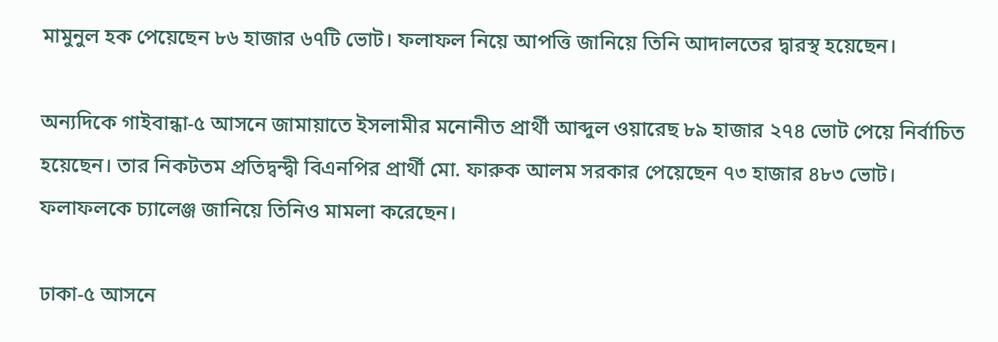মামুনুল হক পেয়েছেন ৮৬ হাজার ৬৭টি ভোট। ফলাফল নিয়ে আপত্তি জানিয়ে তিনি আদালতের দ্বারস্থ হয়েছেন।

অন্যদিকে গাইবান্ধা-৫ আসনে জামায়াতে ইসলামীর মনোনীত প্রার্থী আব্দুল ওয়ারেছ ৮৯ হাজার ২৭৪ ভোট পেয়ে নির্বাচিত হয়েছেন। তার নিকটতম প্রতিদ্বন্দ্বী বিএনপির প্রার্থী মো. ফারুক আলম সরকার পেয়েছেন ৭৩ হাজার ৪৮৩ ভোট। ফলাফলকে চ্যালেঞ্জ জানিয়ে তিনিও মামলা করেছেন।

ঢাকা-৫ আসনে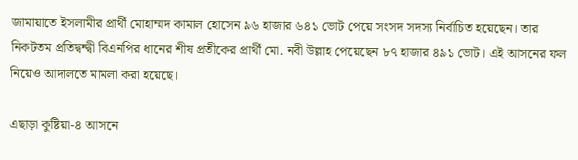জামায়াতে ইসলামীর প্রার্থী মোহাম্মদ কামাল হোসেন ৯৬ হাজার ৬৪১ ভোট পেয়ে সংসদ সদস্য নির্বাচিত হয়েছেন। তার নিকটতম প্রতিদ্বন্দ্বী বিএনপির ধানের শীষ প্রতীকের প্রার্থী মো. নবী উল্লাহ পেয়েছেন ৮৭ হাজার ৪৯১ ভোট। এই আসনের ফল নিয়েও আদালতে মামলা করা হয়েছে।

এছাড়া কুষ্টিয়া-৪ আসনে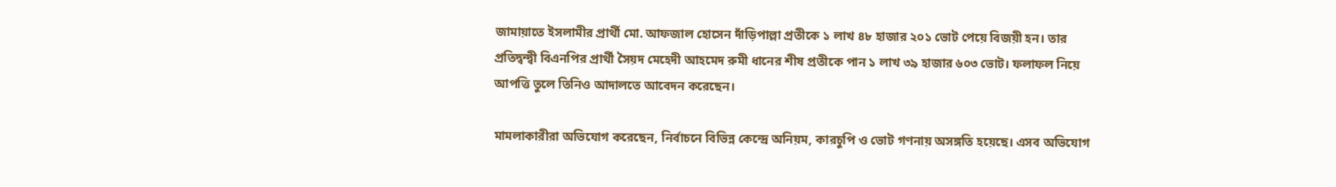জামায়াতে ইসলামীর প্রার্থী মো. আফজাল হোসেন দাঁড়িপাল্লা প্রতীকে ১ লাখ ৪৮ হাজার ২০১ ভোট পেয়ে বিজয়ী হন। তার প্রতিদ্বন্দ্বী বিএনপির প্রার্থী সৈয়দ মেহেদী আহমেদ রুমী ধানের শীষ প্রতীকে পান ১ লাখ ৩৯ হাজার ৬০৩ ভোট। ফলাফল নিয়ে আপত্তি তুলে তিনিও আদালতে আবেদন করেছেন।

মামলাকারীরা অভিযোগ করেছেন, নির্বাচনে বিভিন্ন কেন্দ্রে অনিয়ম, কারচুপি ও ভোট গণনায় অসঙ্গতি হয়েছে। এসব অভিযোগ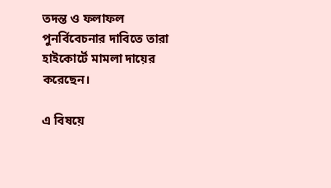তদন্ত ও ফলাফল পুনর্বিবেচনার দাবিতে তারা হাইকোর্টে মামলা দায়ের করেছেন।

এ বিষয়ে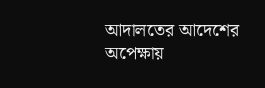আদালতের আদেশের অপেক্ষায়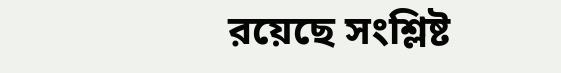রয়েছে সংশ্লিষ্ট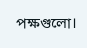পক্ষগুলো।